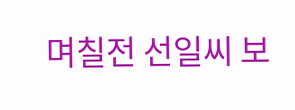며칠전 선일씨 보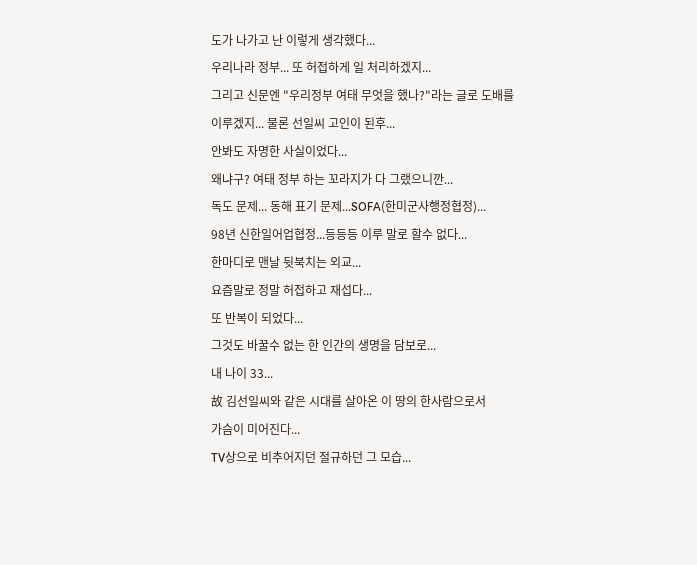도가 나가고 난 이렇게 생각했다...
우리나라 정부... 또 허접하게 일 처리하겠지...
그리고 신문엔 "우리정부 여태 무엇을 했나?"라는 글로 도배를
이루겠지... 물론 선일씨 고인이 된후...
안봐도 자명한 사실이었다...
왜냐구? 여태 정부 하는 꼬라지가 다 그랬으니깐...
독도 문제... 동해 표기 문제...SOFA(한미군사행정협정)...
98년 신한일어업협정...등등등 이루 말로 할수 없다...
한마디로 맨날 뒷북치는 외교...
요즘말로 정말 허접하고 재섭다...
또 반복이 되었다...
그것도 바꿀수 없는 한 인간의 생명을 담보로...
내 나이 33...
故 김선일씨와 같은 시대를 살아온 이 땅의 한사람으로서
가슴이 미어진다...
TV상으로 비추어지던 절규하던 그 모습...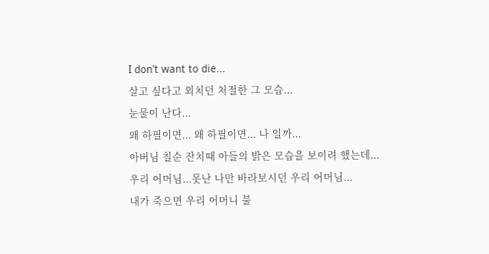I don't want to die...
살고 싶다고 외치던 처절한 그 모습...
눈물이 난다...
왜 하필이면... 왜 하필이면... 나 일까...
아버님 칠순 잔치때 아들의 밝은 모습을 보이려 했는데...
우리 어머님...못난 나만 바라보시던 우리 어머님...
내가 죽으면 우리 어머니 불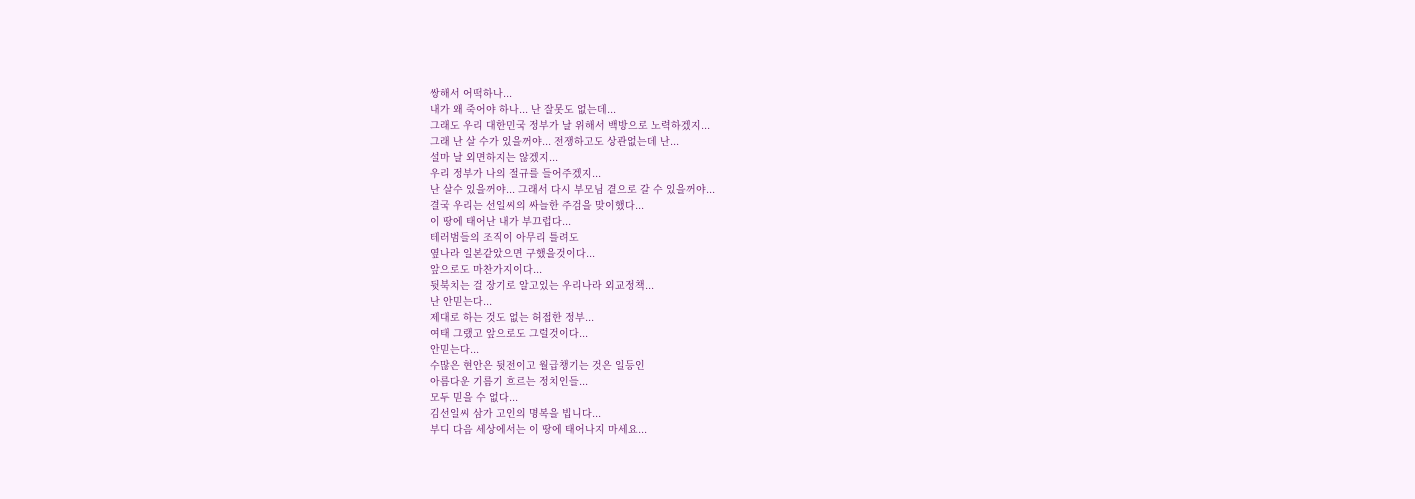쌍해서 어떡하나...
내가 왜 죽어야 하나... 난 잘못도 없는데...
그래도 우리 대한민국 정부가 날 위해서 백방으로 노력하겠지...
그래 난 살 수가 있을꺼야... 전쟁하고도 상관없는데 난...
설마 날 외면하지는 않겠지...
우리 정부가 나의 절규를 들어주겠지...
난 살수 있을꺼야... 그래서 다시 부모님 곁으로 갈 수 있을꺼야...
결국 우리는 선일씨의 싸늘한 주검을 맞이했다...
이 땅에 태어난 내가 부끄럽다...
테러범들의 조직이 아무리 틀려도
옆나라 일본같았으면 구했을것이다...
앞으로도 마찬가지이다...
뒷북치는 걸 장기로 알고있는 우리나라 외교정책...
난 안믿는다...
제대로 하는 것도 없는 허접한 정부...
여태 그랬고 앞으로도 그럴것이다...
안믿는다...
수많은 현안은 뒷전이고 월급챙기는 것은 일등인
아름다운 기름기 흐르는 정치인들...
모두 믿을 수 없다...
김선일씨 삼가 고인의 명복을 빕니다...
부디 다음 세상에서는 이 땅에 태어나지 마세요...